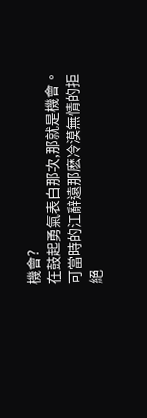機會?
在鼓起勇氣表白那次,那就是機會。
可當時的江辭遠那麽冷漠無情的拒絕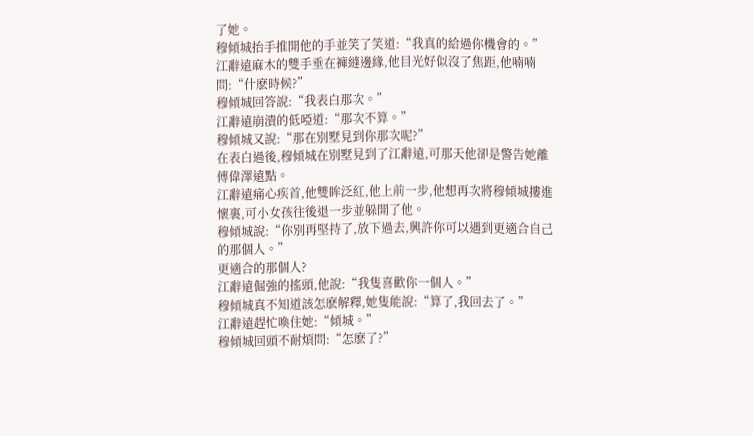了她。
穆傾城抬手推開他的手並笑了笑道:“我真的給過你機會的。”
江辭遠麻木的雙手垂在褲縫邊緣,他目光好似沒了焦距,他喃喃問:“什麽時候?”
穆傾城回答說:“我表白那次。”
江辭遠崩潰的低啞道:“那次不算。”
穆傾城又說:“那在別墅見到你那次呢?”
在表白過後,穆傾城在別墅見到了江辭遠,可那天他卻是警告她離傅偉澤遠點。
江辭遠痛心疾首,他雙眸泛紅,他上前一步,他想再次將穆傾城摟進懷裏,可小女孩往後退一步並躲開了他。
穆傾城說:“你別再堅持了,放下過去,興許你可以遇到更適合自己的那個人。”
更適合的那個人?
江辭遠倔強的搖頭,他說:“我隻喜歡你一個人。”
穆傾城真不知道該怎麽解釋,她隻能說:“算了,我回去了。”
江辭遠趕忙喚住她:“傾城。”
穆傾城回頭不耐煩問:“怎麽了?”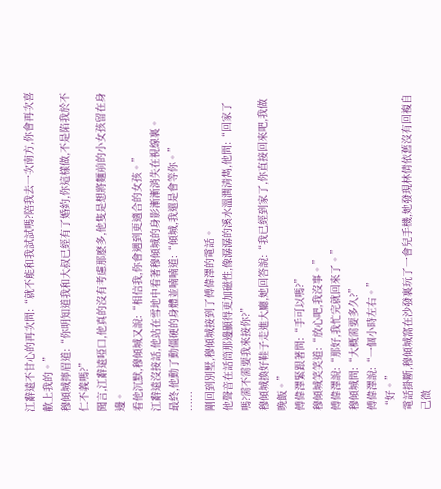江辭遠不甘心的再次問:“就不能和我試試嗎?陪我去一次南方,你會再次喜歡上我的。”
穆傾城擰眉道:“你明知道我和大叔已經有了婚約,你這樣做,不是陷我於不仁不義嗎?”
聞言,江辭遠啞口,他真的沒有考慮那麽多,他隻是想將麵前的小女孩留在身邊。
看他沉默,穆傾城又說:“相信我,你會遇到更適合的女孩。”
江辭遠沒接話,他站在雪地中看著穆傾城的身影漸漸消失在視線裏。
最終,他動了動僵硬的身體並喃喃道:“傾城,我還是會等你。”
……
剛回到別墅,穆傾城接到了傅偉澤的電話。
他聲音在話筒那邊顯得更加磁性,像潺潺的溪水溫潤清雋,他問:“回家了嗎?需不需要我來接你?”
穆傾城換好鞋子走進大廳,她回答說:“我已經到家了,你直接回來吧,我做晚飯。”
傅偉澤緊跟著問:“手可以嗎?”
穆傾城笑笑道:“放心吧,我沒事。”
傅偉澤說:“那好,我忙完就回來了。”
穆傾城問:“大概需要多久?”
傅偉澤說:“一個小時左右。”
“好。”
電話掛斷,穆傾城窩在沙發裏玩了一會兒手機,她發現林倩依舊沒有回複自己微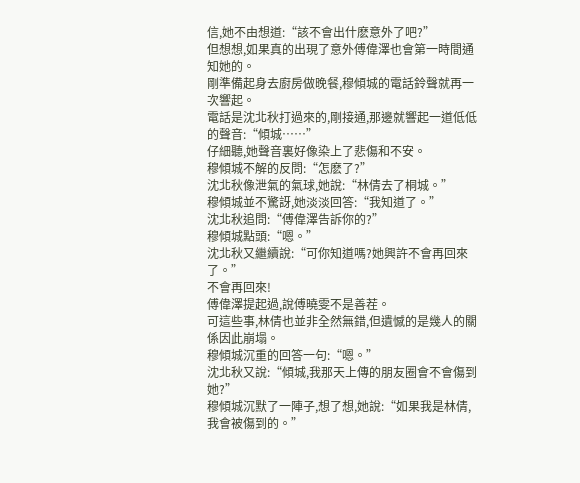信,她不由想道:“該不會出什麽意外了吧?”
但想想,如果真的出現了意外傅偉澤也會第一時間通知她的。
剛準備起身去廚房做晚餐,穆傾城的電話鈴聲就再一次響起。
電話是沈北秋打過來的,剛接通,那邊就響起一道低低的聲音:“傾城……”
仔細聽,她聲音裏好像染上了悲傷和不安。
穆傾城不解的反問:“怎麽了?”
沈北秋像泄氣的氣球,她說:“林倩去了桐城。”
穆傾城並不驚訝,她淡淡回答:“我知道了。”
沈北秋追問:“傅偉澤告訴你的?”
穆傾城點頭:“嗯。”
沈北秋又繼續說:“可你知道嗎?她興許不會再回來了。”
不會再回來!
傅偉澤提起過,說傅曉雯不是善茬。
可這些事,林倩也並非全然無錯,但遺憾的是幾人的關係因此崩塌。
穆傾城沉重的回答一句:“嗯。”
沈北秋又說:“傾城,我那天上傳的朋友圈會不會傷到她?”
穆傾城沉默了一陣子,想了想,她說:“如果我是林倩,我會被傷到的。”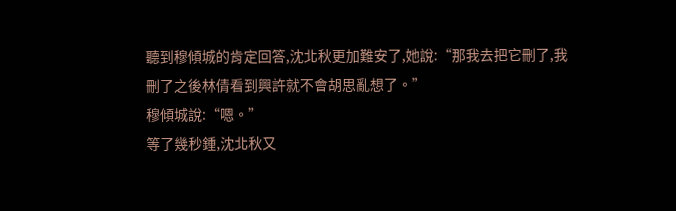聽到穆傾城的肯定回答,沈北秋更加難安了,她說:“那我去把它刪了,我刪了之後林倩看到興許就不會胡思亂想了。”
穆傾城說:“嗯。”
等了幾秒鍾,沈北秋又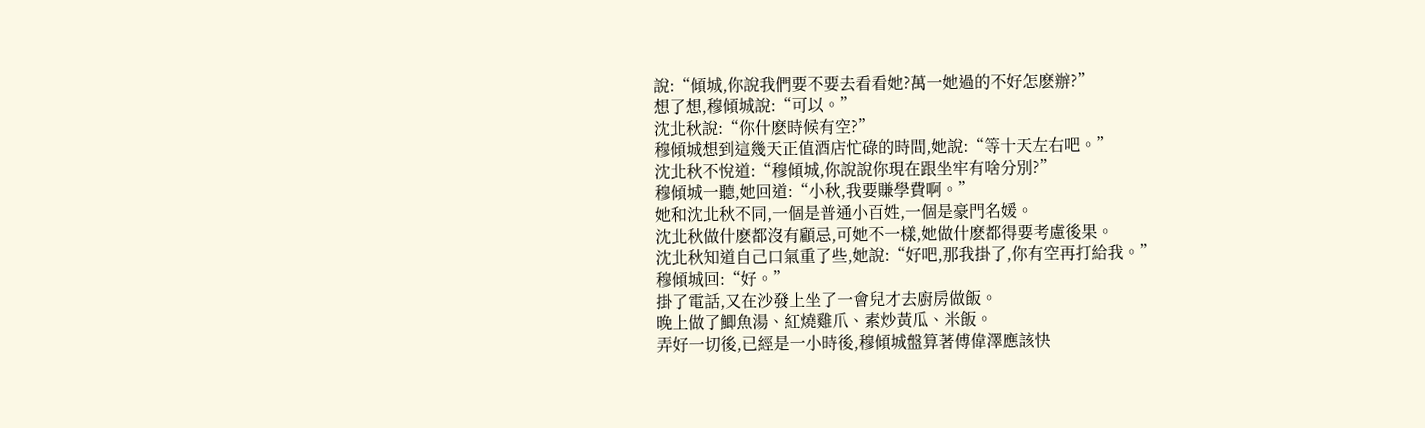說:“傾城,你說我們要不要去看看她?萬一她過的不好怎麽辦?”
想了想,穆傾城說:“可以。”
沈北秋說:“你什麽時候有空?”
穆傾城想到這幾天正值酒店忙碌的時間,她說:“等十天左右吧。”
沈北秋不悅道:“穆傾城,你說說你現在跟坐牢有啥分別?”
穆傾城一聽,她回道:“小秋,我要賺學費啊。”
她和沈北秋不同,一個是普通小百姓,一個是豪門名媛。
沈北秋做什麽都沒有顧忌,可她不一樣,她做什麽都得要考慮後果。
沈北秋知道自己口氣重了些,她說:“好吧,那我掛了,你有空再打給我。”
穆傾城回:“好。”
掛了電話,又在沙發上坐了一會兒才去廚房做飯。
晚上做了鯽魚湯、紅燒雞爪、素炒黃瓜、米飯。
弄好一切後,已經是一小時後,穆傾城盤算著傅偉澤應該快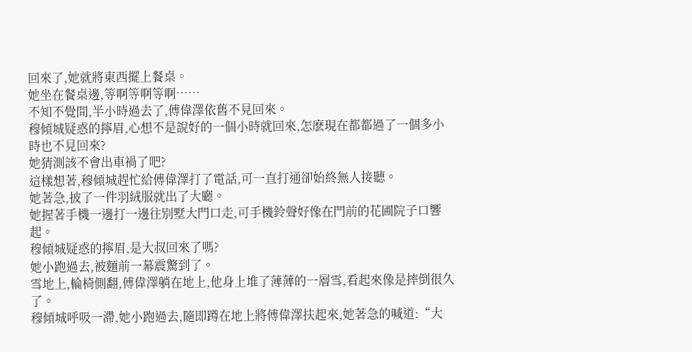回來了,她就將東西擺上餐桌。
她坐在餐桌邊,等啊等啊等啊……
不知不覺間,半小時過去了,傅偉澤依舊不見回來。
穆傾城疑惑的擰眉,心想不是說好的一個小時就回來,怎麽現在都都過了一個多小時也不見回來?
她猜測該不會出車禍了吧?
這樣想著,穆傾城趕忙給傅偉澤打了電話,可一直打通卻始終無人接聽。
她著急,披了一件羽絨服就出了大廳。
她握著手機一邊打一邊往別墅大門口走,可手機鈴聲好像在門前的花圃院子口響起。
穆傾城疑惑的擰眉,是大叔回來了嗎?
她小跑過去,被麵前一幕震驚到了。
雪地上,輪椅側翻,傅偉澤躺在地上,他身上堆了薄薄的一層雪,看起來像是摔倒很久了。
穆傾城呼吸一滯,她小跑過去,隨即蹲在地上將傅偉澤扶起來,她著急的喊道:“大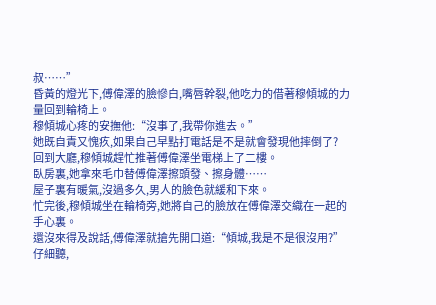叔……”
昏黃的燈光下,傅偉澤的臉慘白,嘴唇幹裂,他吃力的借著穆傾城的力量回到輪椅上。
穆傾城心疼的安撫他:“沒事了,我帶你進去。”
她既自責又愧疚,如果自己早點打電話是不是就會發現他摔倒了?
回到大廳,穆傾城趕忙推著傅偉澤坐電梯上了二樓。
臥房裏,她拿來毛巾替傅偉澤擦頭發、擦身體……
屋子裏有暖氣,沒過多久,男人的臉色就緩和下來。
忙完後,穆傾城坐在輪椅旁,她將自己的臉放在傅偉澤交織在一起的手心裏。
還沒來得及說話,傅偉澤就搶先開口道:“傾城,我是不是很沒用?”
仔細聽,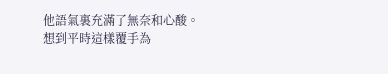他語氣裏充滿了無奈和心酸。
想到平時這樣覆手為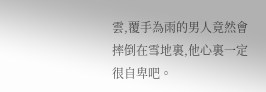雲,覆手為雨的男人竟然會摔倒在雪地裏,他心裏一定很自卑吧。